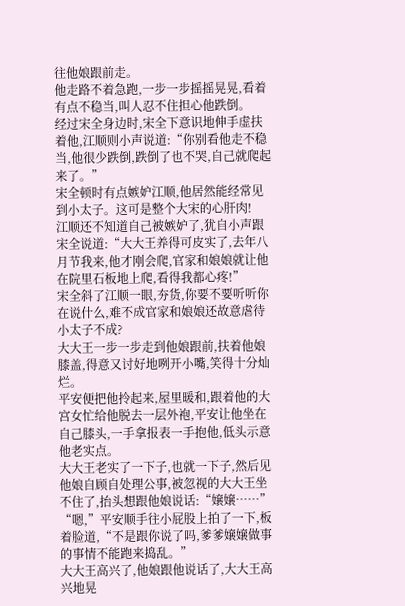往他娘跟前走。
他走路不着急跑,一步一步摇摇晃晃,看着有点不稳当,叫人忍不住担心他跌倒。
经过宋全身边时,宋全下意识地伸手虚扶着他,江顺则小声说道:“你别看他走不稳当,他很少跌倒,跌倒了也不哭,自己就爬起来了。”
宋全顿时有点嫉妒江顺,他居然能经常见到小太子。这可是整个大宋的心肝肉!
江顺还不知道自己被嫉妒了,犹自小声跟宋全说道:“大大王养得可皮实了,去年八月节我来,他才刚会爬,官家和娘娘就让他在院里石板地上爬,看得我都心疼!”
宋全斜了江顺一眼,夯货,你要不要听听你在说什么,难不成官家和娘娘还故意虐待小太子不成?
大大王一步一步走到他娘跟前,扶着他娘膝盖,得意又讨好地咧开小嘴,笑得十分灿烂。
平安便把他拎起来,屋里暖和,跟着他的大宫女忙给他脱去一层外袍,平安让他坐在自己膝头,一手拿报表一手抱他,低头示意他老实点。
大大王老实了一下子,也就一下子,然后见他娘自顾自处理公事,被忽视的大大王坐不住了,抬头想跟他娘说话:“嬢嬢……”
“嗯,”平安顺手往小屁股上拍了一下,板着脸道,“不是跟你说了吗,爹爹嬢嬢做事的事情不能跑来捣乱。”
大大王高兴了,他娘跟他说话了,大大王高兴地晃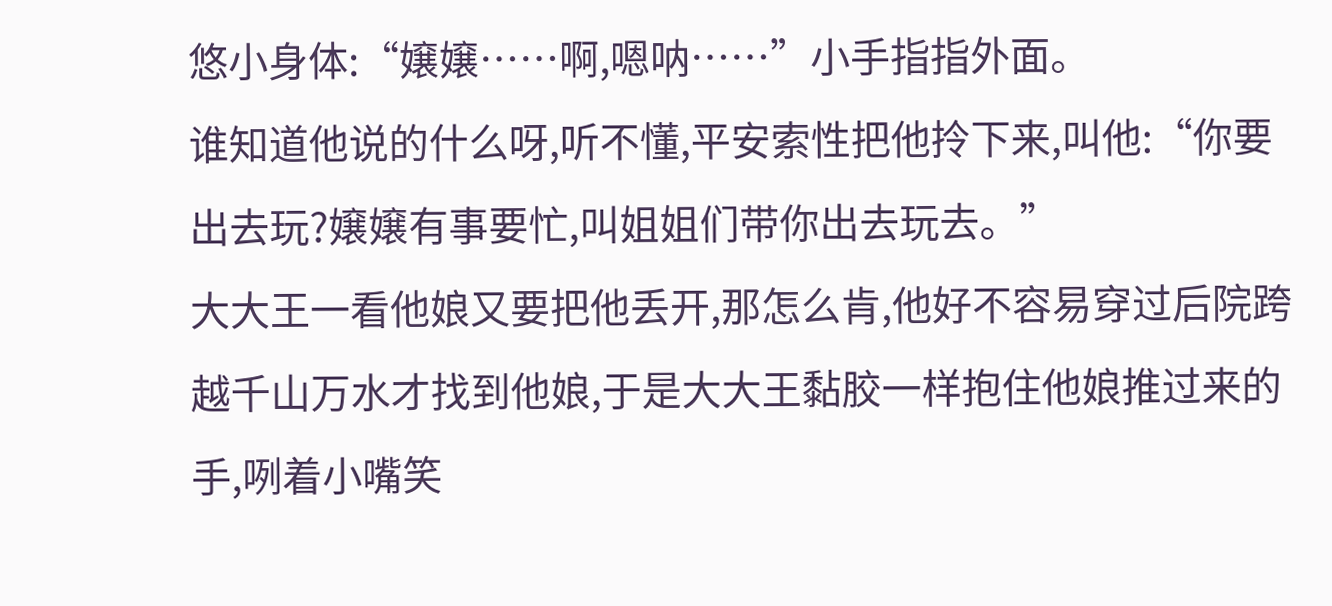悠小身体:“嬢嬢……啊,嗯呐……”小手指指外面。
谁知道他说的什么呀,听不懂,平安索性把他拎下来,叫他:“你要出去玩?嬢嬢有事要忙,叫姐姐们带你出去玩去。”
大大王一看他娘又要把他丢开,那怎么肯,他好不容易穿过后院跨越千山万水才找到他娘,于是大大王黏胶一样抱住他娘推过来的手,咧着小嘴笑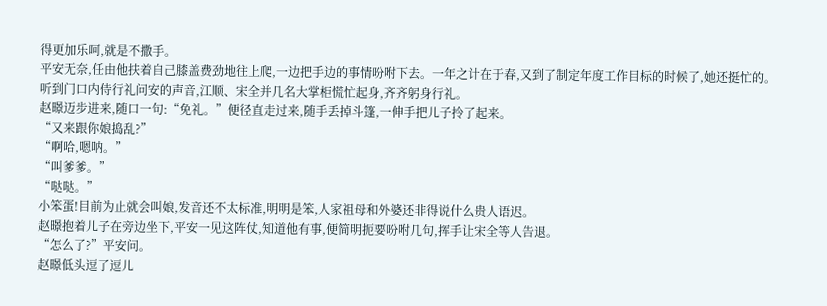得更加乐呵,就是不撒手。
平安无奈,任由他扶着自己膝盖费劲地往上爬,一边把手边的事情吩咐下去。一年之计在于春,又到了制定年度工作目标的时候了,她还挺忙的。
听到门口内侍行礼问安的声音,江顺、宋全并几名大掌柜慌忙起身,齐齐躬身行礼。
赵暻迈步进来,随口一句:“免礼。”便径直走过来,随手丢掉斗篷,一伸手把儿子拎了起来。
“又来跟你娘捣乱?”
“啊哈,嗯呐。”
“叫爹爹。”
“哒哒。”
小笨蛋!目前为止就会叫娘,发音还不太标准,明明是笨,人家祖母和外婆还非得说什么贵人语迟。
赵暻抱着儿子在旁边坐下,平安一见这阵仗,知道他有事,便简明扼要吩咐几句,挥手让宋全等人告退。
“怎么了?”平安问。
赵暻低头逗了逗儿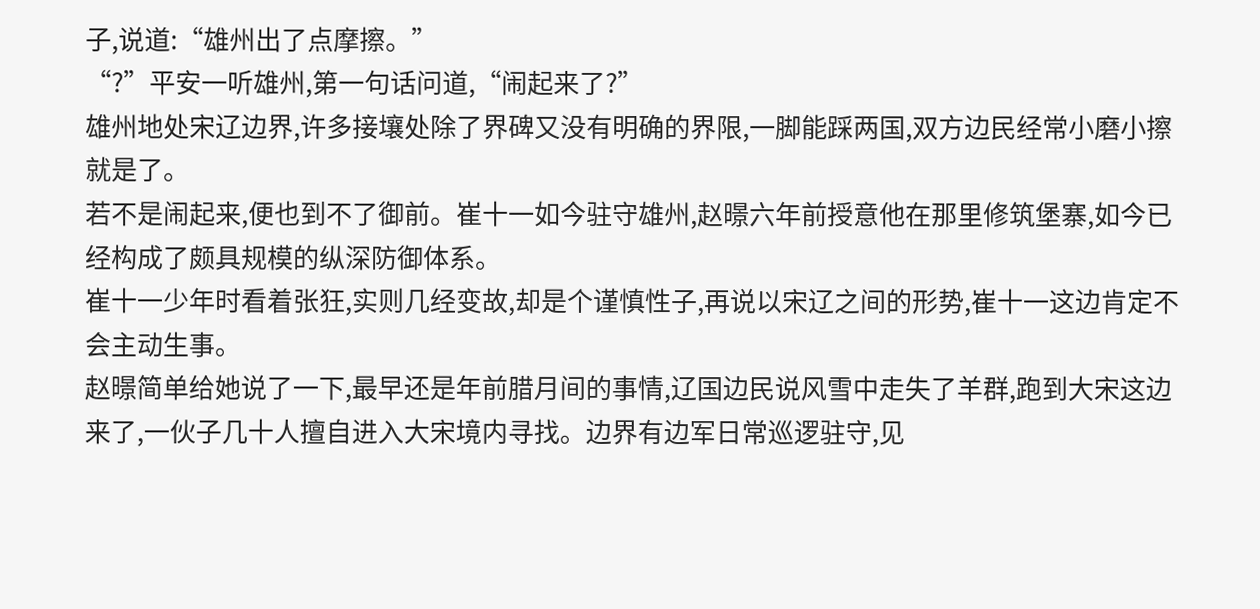子,说道:“雄州出了点摩擦。”
“?”平安一听雄州,第一句话问道,“闹起来了?”
雄州地处宋辽边界,许多接壤处除了界碑又没有明确的界限,一脚能踩两国,双方边民经常小磨小擦就是了。
若不是闹起来,便也到不了御前。崔十一如今驻守雄州,赵暻六年前授意他在那里修筑堡寨,如今已经构成了颇具规模的纵深防御体系。
崔十一少年时看着张狂,实则几经变故,却是个谨慎性子,再说以宋辽之间的形势,崔十一这边肯定不会主动生事。
赵暻简单给她说了一下,最早还是年前腊月间的事情,辽国边民说风雪中走失了羊群,跑到大宋这边来了,一伙子几十人擅自进入大宋境内寻找。边界有边军日常巡逻驻守,见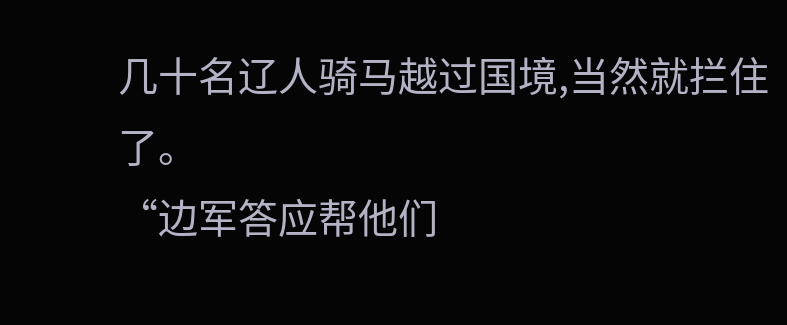几十名辽人骑马越过国境,当然就拦住了。
“边军答应帮他们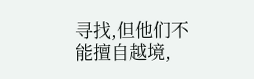寻找,但他们不能擅自越境,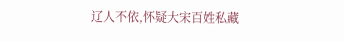辽人不依,怀疑大宋百姓私藏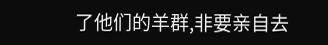了他们的羊群,非要亲自去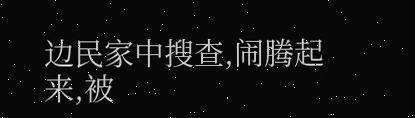边民家中搜查,闹腾起来,被